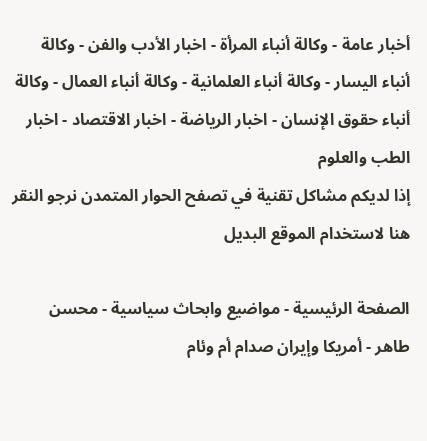أخبار عامة - وكالة أنباء المرأة - اخبار الأدب والفن - وكالة أنباء اليسار - وكالة أنباء العلمانية - وكالة أنباء العمال - وكالة أنباء حقوق الإنسان - اخبار الرياضة - اخبار الاقتصاد - اخبار الطب والعلوم
إذا لديكم مشاكل تقنية في تصفح الحوار المتمدن نرجو النقر هنا لاستخدام الموقع البديل

الصفحة الرئيسية - مواضيع وابحاث سياسية - محسن طاهر - أمريكا وإيران صدام أم وئام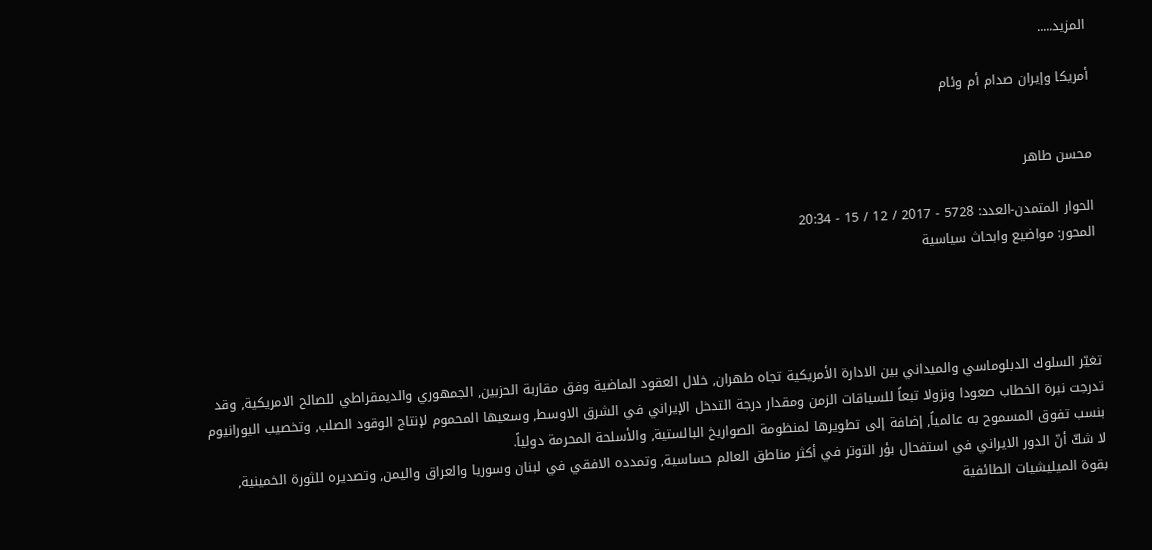المزيد.....

أمريكا وإيران صدام أم وئام


محسن طاهر

الحوار المتمدن-العدد: 5728 - 2017 / 12 / 15 - 20:34
المحور: مواضيع وابحاث سياسية




تغيّر السلوك الدبلوماسي والميداني بين الادارة الأمريكية تجاه طهران, خلال العقود الماضية وفق مقاربة الحزبين, الجمهوري والديمقراطي للصالح الامريكية, وقد تدرجت نبرة الخطاب صعودا ونزولا تبعاً للسياقات الزمن ومقدار درجة التدخل الإيراني في الشرق الاوسط, وسعيها المحموم لإنتاج الوقود الصلب, وتخصيب اليورانيوم بنسب تفوق المسموح به عالمياً, إضافة إلى تطويرها لمنظومة الصواريخ البالستية, والأسلحة المحرمة دولياً.
لا شكّ أنّ الدور الايراني في استفحال بؤر التوتر في أكثر مناطق العالم حساسية, وتمدده الافقي في لبنان وسوريا والعراق واليمن, وتصديره للثورة الخمينية, بقوة الميليشيات الطائفية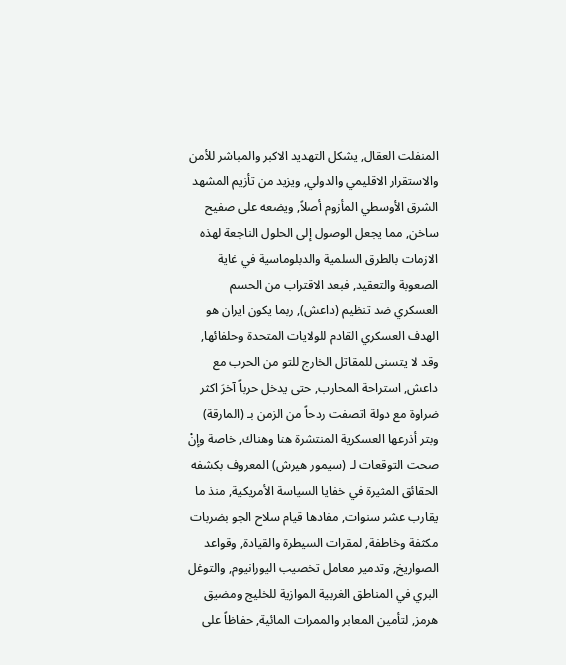المنفلت العقال, يشكل التهديد الاكبر والمباشر للأمن والاستقرار الاقليمي والدولي, ويزيد من تأزيم المشهد الشرق الأوسطي المأزوم أصلاً, ويضعه على صفيح ساخن, مما يجعل الوصول إلى الحلول الناجعة لهذه الازمات بالطرق السلمية والدبلوماسية في غاية الصعوبة والتعقيد, فبعد الاقتراب من الحسم العسكري ضد تنظيم (داعش), ربما يكون ايران هو الهدف العسكري القادم للولايات المتحدة وحلفائها, وقد لا يتسنى للمقاتل الخارج للتو من الحرب مع داعش, استراحة المحارب, حتى يدخل حرباً آخرَ اكثر ضراوة مع دولة اتصفت ردحاً من الزمن بـ (المارقة) وبتر أذرعها العسكرية المنتشرة هنا وهناك, خاصة وإنْ صحت التوقعات لـ (سيمور هيرش) المعروف بكشفه الحقائق المثيرة في خفايا السياسة الأمريكية, منذ ما يقارب عشر سنوات, مفادها قيام سلاح الجو بضربات مكثفة وخاطفة, لمقرات السيطرة والقيادة, وقواعد الصواريخ, وتدمير معامل تخصيب اليورانيوم, والتوغل البري في المناطق الغربية الموازية للخليج ومضيق هرمز, لتأمين المعابر والممرات المائية, حفاظاً على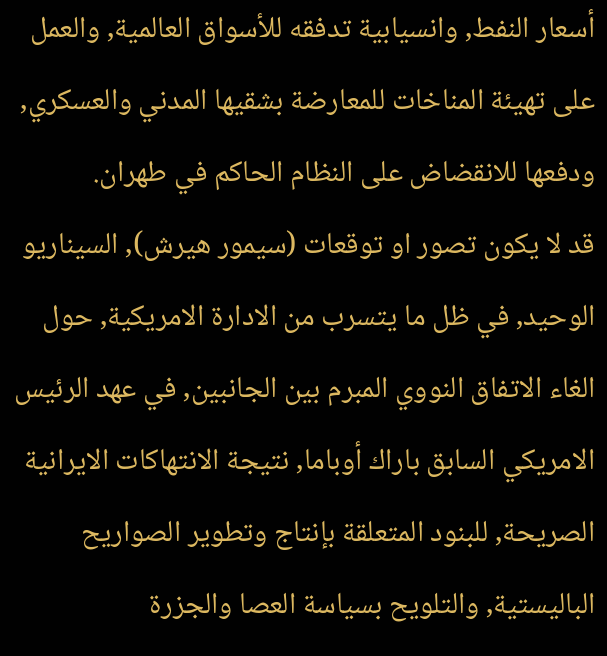أسعار النفط, وانسيابية تدفقه للأسواق العالمية, والعمل على تهيئة المناخات للمعارضة بشقيها المدني والعسكري, ودفعها للانقضاض على النظام الحاكم في طهران.
قد لا يكون تصور او توقعات (سيمور هيرش), السيناريو الوحيد, في ظل ما يتسرب من الادارة الامريكية, حول الغاء الاتفاق النووي المبرم بين الجانبين, في عهد الرئيس الامريكي السابق باراك أوباما, نتيجة الانتهاكات الايرانية الصريحة, للبنود المتعلقة بإنتاج وتطوير الصواريح الباليستية, والتلويح بسياسة العصا والجزرة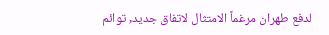لدفع طهران مرغماً الامتثال لاتفاق جديد, توائم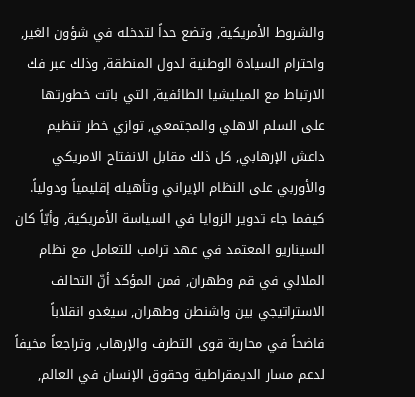والشروط الأمريكية, وتضع حداً لتدخله في شؤون الغير, واحترام السيادة الوطنية لدول المنطقة, وذلك عبر فك الارتباط مع الميليشيا الطائفية, التي باتت خطورتها على السلم الاهلي والمجتمعي, توازي خطر تنظيم داعش الإرهابي, كل ذلك مقابل الانفتاح الامريكي والأوربي على النظام الإيراني وتأهيله إقليمياً ودولياً.
كيفما جاء تدوير الزوايا في السياسة الأمريكية, وأيّاً كان السيناريو المعتمد في عهد ترامب للتعامل مع نظام الملالي في قم وطهران, فمن المؤكد أنّ التحالف الاستراتيجي بين واشنطن وطهران, سيغدو انقلاباً فاضحاً في محاربة قوى التطرف والإرهاب, وتراجعاً مخيفاً لدعم مسار الديمقراطية وحقوق الإنسان في العالم,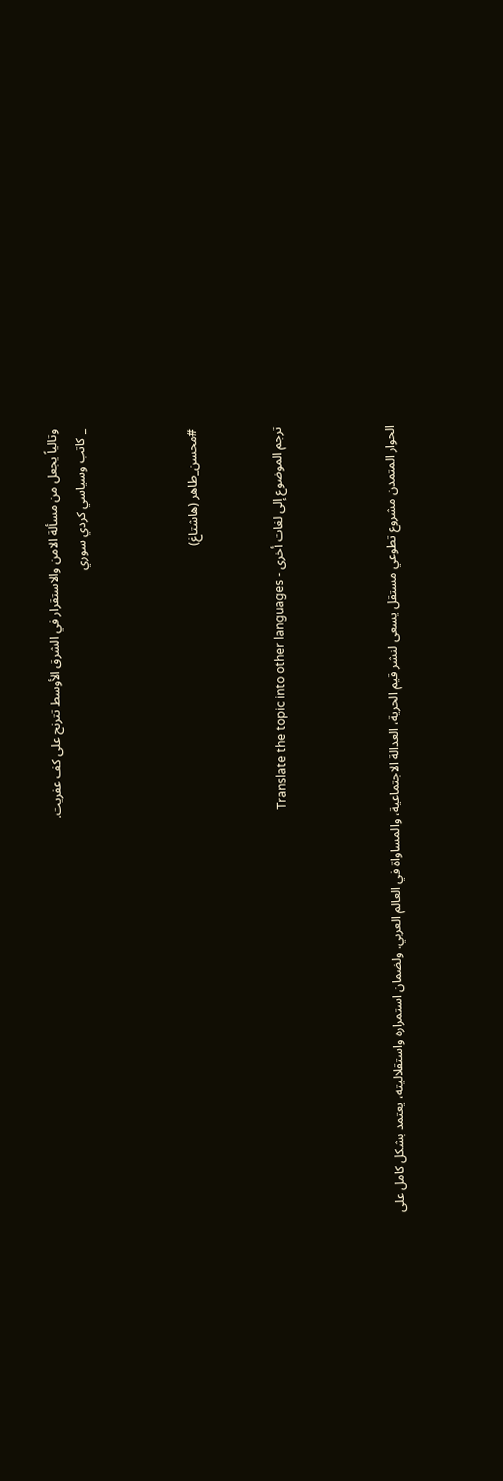وتالياً يجعل من مسألة الامن والاستقرار في الشرق الأوسط تترنح على كف عفريت.
_ كاتب وسياسي كردي سوري



#محسن_طاهر (هاشتاغ)


ترجم الموضوع إلى لغات أخرى - Translate the topic into other languages



الحوار المتمدن مشروع تطوعي مستقل يسعى لنشر قيم الحرية، العدالة الاجتماعية، والمساواة في العالم العربي. ولضمان استمراره واستقلاليته، يعتمد بشكل كامل على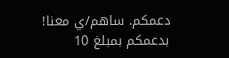دعمكم. ساهم/ي معنا! بدعمكم بمبلغ 10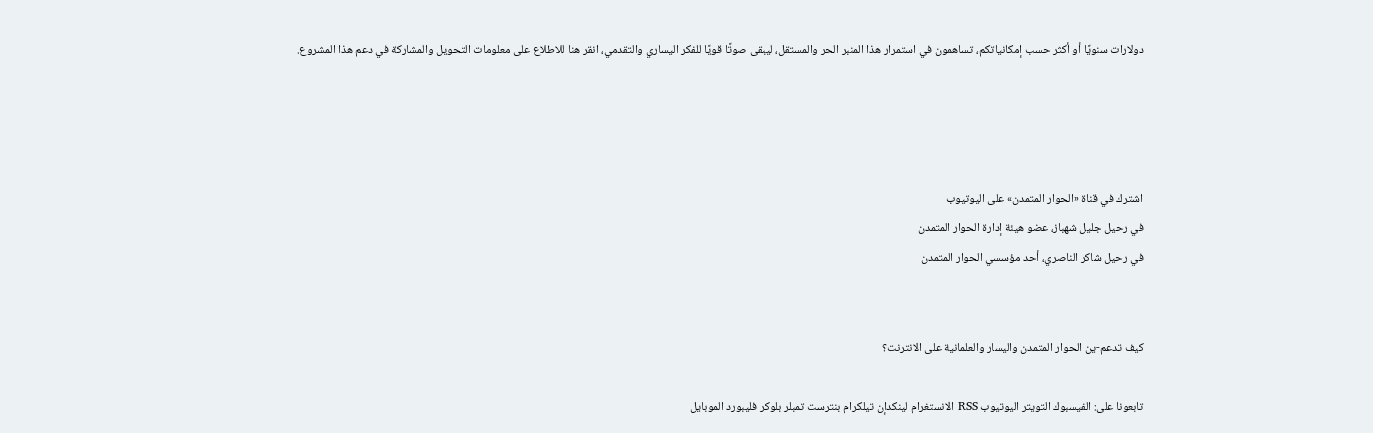دولارات سنويًا أو أكثر حسب إمكانياتكم، تساهمون في استمرار هذا المنبر الحر والمستقل، ليبقى صوتًا قويًا للفكر اليساري والتقدمي، انقر هنا للاطلاع على معلومات التحويل والمشاركة في دعم هذا المشروع.




اشترك في قناة «الحوار المتمدن» على اليوتيوب
في رحيل جليل شهباز، عضو هيئة إدارة الحوار المتمدن
في رحيل شاكر الناصري، أحد مؤسسي الحوار المتمدن


كيف تدعم-ين الحوار المتمدن واليسار والعلمانية على الانترنت؟

تابعونا على: الفيسبوك التويتر اليوتيوب RSS الانستغرام لينكدإن تيلكرام بنترست تمبلر بلوكر فليبورد الموبايل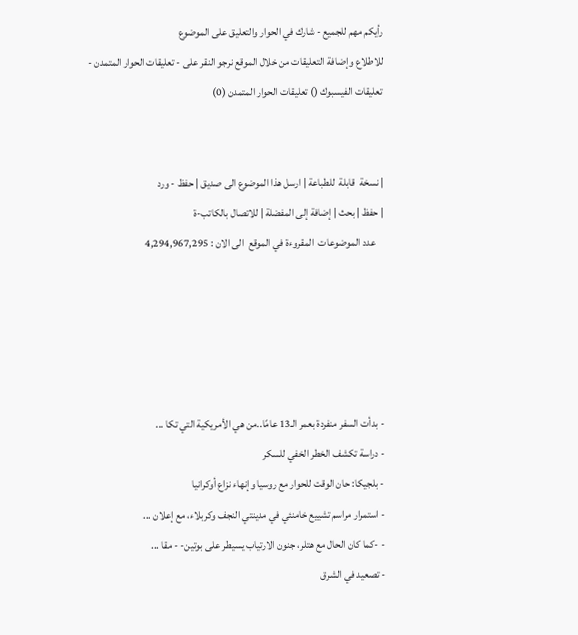رأيكم مهم للجميع - شارك في الحوار والتعليق على الموضوع
للاطلاع وإضافة التعليقات من خلال الموقع نرجو النقر على - تعليقات الحوار المتمدن -
تعليقات الفيسبوك () تعليقات الحوار المتمدن (0)


| نسخة  قابلة  للطباعة | ارسل هذا الموضوع الى صديق | حفظ - ورد
| حفظ | بحث | إضافة إلى المفضلة | للاتصال بالكاتب-ة
    عدد الموضوعات  المقروءة في الموقع  الى الان : 4,294,967,295





- بدأت السفر منفردة بعمر الـ13 عامًا..من هي الأمريكية التي تكا ...
- دراسة تكشف الخطر الخفي للسكر
- بلجيكا: حان الوقت للحوار مع روسيا وإنهاء نزاع أوكرانيا
- استمرار مراسم تشييع خامنئي في مدينتي النجف وكربلاء، مع إعلان ...
- -كما كان الحال مع هتلر، جنون الارتياب يسيطر على بوتين- - مقا ...
- تصعيد في الشرق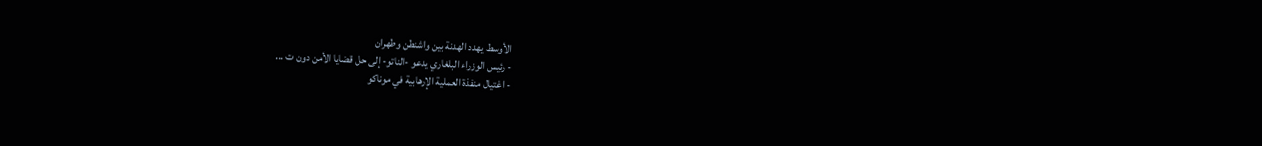الأوسط يهدد الهدنة بين واشنطن وطهران
- رئيس الوزراء البلغاري يدعو -الناتو- إلى حل قضايا الأمن دون ت ...
- اغتيال منفذة العملية الإرهابية في موناكو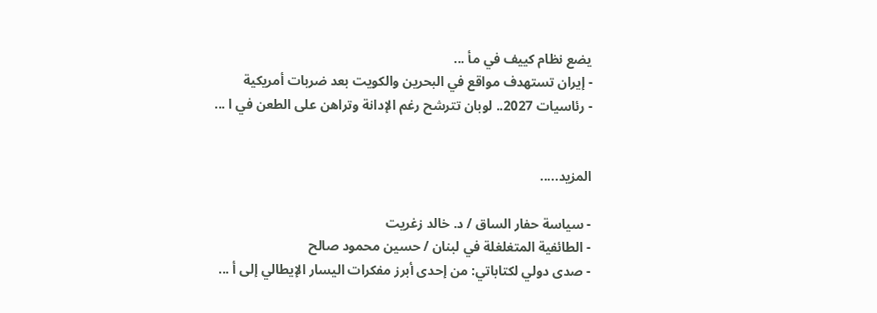يضع نظام كييف في مأ ...
- إيران تستهدف مواقع في البحرين والكويت بعد ضربات أمريكية
- رئاسيات 2027.. لوبان تترشح رغم الإدانة وتراهن على الطعن في ا ...


المزيد.....

- سياسة حفار الساق / د. خالد زغريت
- الطائفية المتغلغلة في لبنان / حسين محمود صالح
- صدى دولي لكتاباتي: من إحدى أبرز مفكرات اليسار الإيطالي إلى أ ...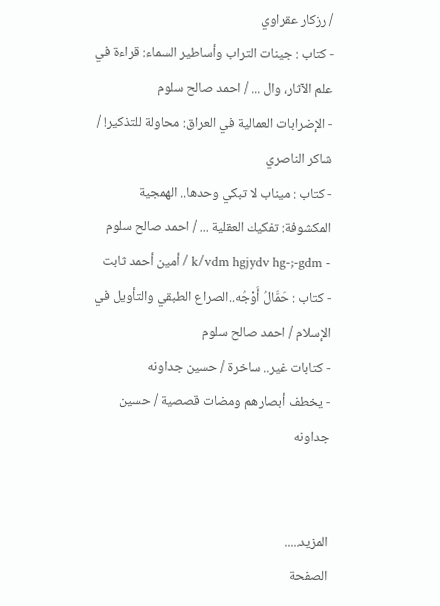/ رزكار عقراوي
- كتاب : جينات التراب وأساطير السماء: قراءة في علم الآثار، وال ... / احمد صالح سلوم
- الإضرابات العمالية في العراق: محاولة للتذكير! / شاكر الناصري
- كتاب : ميناب لا تبكي وحدها.. الهمجية المكشوفة: تفكيك العقلية ... / احمد صالح سلوم
- k/vdm hgjydv hg-;-gdm / أمين أحمد ثابت
- كتاب : حَمَّالُ أَوْجُه..الصراع الطبقي والتأويل في الإسلام / احمد صالح سلوم
- كتابات غير.. ساخرة / حسين جداونه
- يخطف أبصارهم ومضات قصصية / حسين جداونه


المزيد.....
الصفحة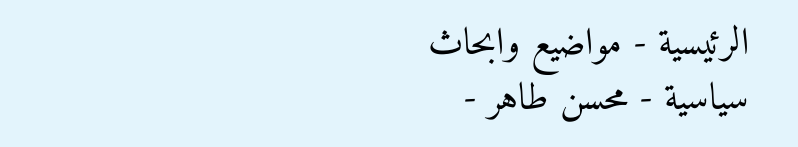الرئيسية - مواضيع وابحاث سياسية - محسن طاهر -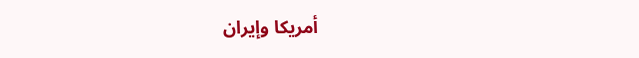أمريكا وإيران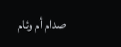صدام أم وئام